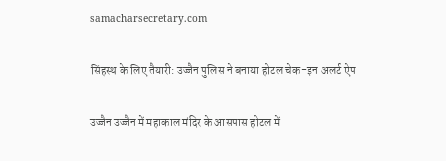samacharsecretary.com

सिंहस्थ के लिए तैयारी: उज्जैन पुलिस ने बनाया होटल चेक-इन अलर्ट ऐप

उज्जैन उज्जैन में महाकाल मंदिर के आसपास होटल में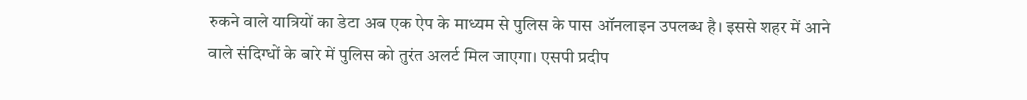रुकने वाले यात्रियों का डेटा अब एक ऐप के माध्यम से पुलिस के पास ऑनलाइन उपलब्ध है। इससे शहर में आने वाले संदिग्धों के बारे में पुलिस को तुरंत अलर्ट मिल जाएगा। एसपी प्रदीप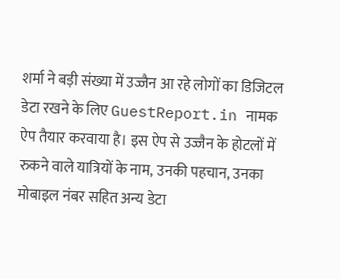शर्मा ने बड़ी संख्या में उज्जैन आ रहे लोगों का डिजिटल डेटा रखने के लिए GuestReport.in नामक ऐप तैयार करवाया है। इस ऐप से उज्जैन के होटलों में रुकने वाले यात्रियों के नाम, उनकी पहचान, उनका मोबाइल नंबर सहित अन्य डेटा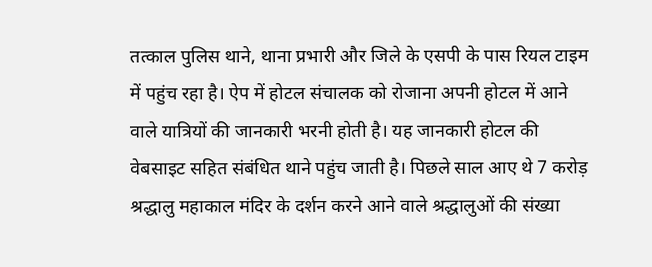तत्काल पुलिस थाने, थाना प्रभारी और जिले के एसपी के पास रियल टाइम में पहुंच रहा है। ऐप में होटल संचालक को रोजाना अपनी होटल में आने वाले यात्रियों की जानकारी भरनी होती है। यह जानकारी होटल की वेबसाइट सहित संबंधित थाने पहुंच जाती है। पिछले साल आए थे 7 करोड़ श्रद्धालु महाकाल मंदिर के दर्शन करने आने वाले श्रद्धालुओं की संख्या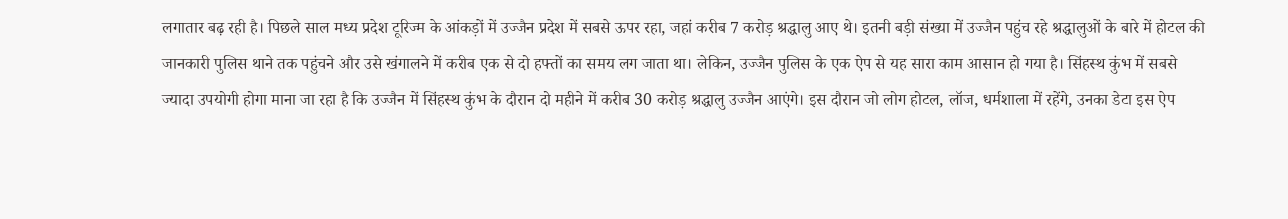लगातार बढ़ रही है। पिछले साल मध्य प्रदेश टूरिज्म के आंकड़ों में उज्जैन प्रदेश में सबसे ऊपर रहा, जहां करीब 7 करोड़ श्रद्धालु आए थे। इतनी बड़ी संख्या में उज्जैन पहुंच रहे श्रद्धालुओं के बारे में होटल की जानकारी पुलिस थाने तक पहुंचने और उसे खंगालने में करीब एक से दो हफ्तों का समय लग जाता था। लेकिन, उज्जैन पुलिस के एक ऐप से यह सारा काम आसान हो गया है। सिंहस्थ कुंभ में सबसे ज्यादा उपयोगी होगा माना जा रहा है कि उज्जैन में सिंहस्थ कुंभ के दौरान दो महीने में करीब 30 करोड़ श्रद्धालु उज्जैन आएंगे। इस दौरान जो लोग होटल, लॉज, धर्मशाला में रहेंगे, उनका डेटा इस ऐप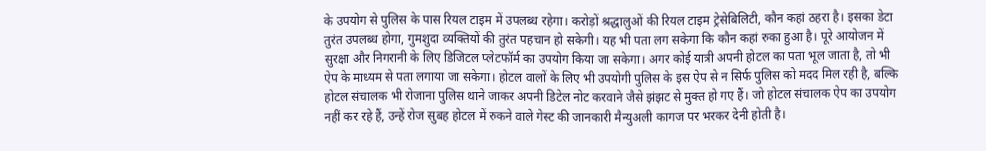के उपयोग से पुलिस के पास रियल टाइम में उपलब्ध रहेगा। करोड़ों श्रद्धालुओं की रियल टाइम ट्रेसेबिलिटी, कौन कहां ठहरा है। इसका डेटा तुरंत उपलब्ध होगा, गुमशुदा व्यक्तियों की तुरंत पहचान हो सकेगी। यह भी पता लग सकेगा कि कौन कहां रुका हुआ है। पूरे आयोजन में सुरक्षा और निगरानी के लिए डिजिटल प्लेटफॉर्म का उपयोग किया जा सकेगा। अगर कोई यात्री अपनी होटल का पता भूल जाता है, तो भी ऐप के माध्यम से पता लगाया जा सकेगा। होटल वालों के लिए भी उपयोगी पुलिस के इस ऐप से न सिर्फ पुलिस को मदद मिल रही है, बल्कि होटल संचालक भी रोजाना पुलिस थाने जाकर अपनी डिटेल नोट करवाने जैसे झंझट से मुक्त हो गए हैं। जो होटल संचालक ऐप का उपयोग नहीं कर रहे हैं, उन्हें रोज सुबह होटल में रुकने वाले गेस्ट की जानकारी मैन्युअली कागज पर भरकर देनी होती है।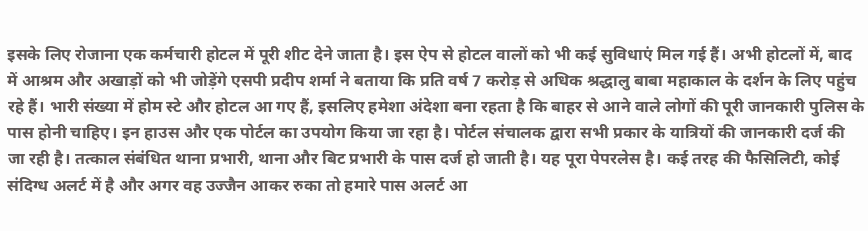इसके लिए रोजाना एक कर्मचारी होटल में पूरी शीट देने जाता है। इस ऐप से होटल वालों को भी कई सुविधाएं मिल गई हैं। अभी होटलों में, बाद में आश्रम और अखाड़ों को भी जोड़ेंगे एसपी प्रदीप शर्मा ने बताया कि प्रति वर्ष 7 करोड़ से अधिक श्रद्धालु बाबा महाकाल के दर्शन के लिए पहुंच रहे हैं। भारी संख्या में होम स्टे और होटल आ गए हैं, इसलिए हमेशा अंदेशा बना रहता है कि बाहर से आने वाले लोगों की पूरी जानकारी पुलिस के पास होनी चाहिए। इन हाउस और एक पोर्टल का उपयोग किया जा रहा है। पोर्टल संचालक द्वारा सभी प्रकार के यात्रियों की जानकारी दर्ज की जा रही है। तत्काल संबंधित थाना प्रभारी, थाना और बिट प्रभारी के पास दर्ज हो जाती है। यह पूरा पेपरलेस है। कई तरह की फैसिलिटी, कोई संदिग्ध अलर्ट में है और अगर वह उज्जैन आकर रुका तो हमारे पास अलर्ट आ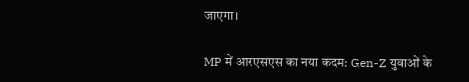जाएगा।

MP में आरएसएस का नया कदम: Gen-Z युवाओं के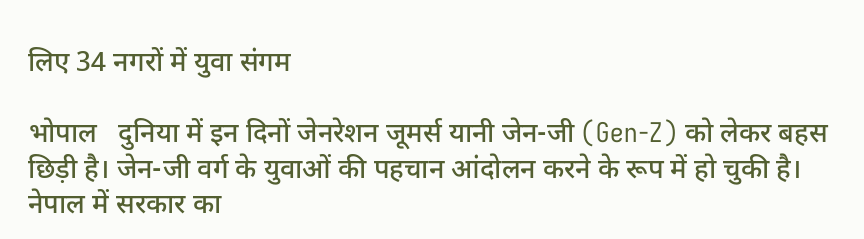लिए 34 नगरों में युवा संगम

भोपाल   दुनिया में इन दिनों जेनरेशन जूमर्स यानी जेन-जी (Gen-Z) को लेकर बहस छिड़ी है। जेन-जी वर्ग के युवाओं की पहचान आंदोलन करने के रूप में हो चुकी है। नेपाल में सरकार का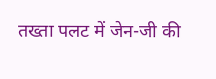तख्ता पलट में जेन-जी की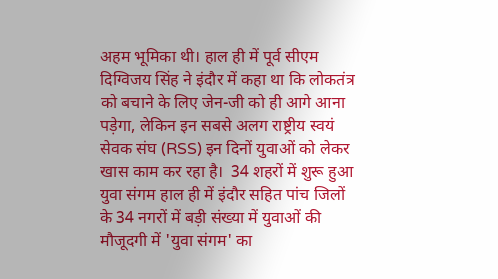अहम भूमिका थी। हाल ही में पूर्व सीएम दिग्विजय सिंह ने इंदौर में कहा था कि लोकतंत्र को बचाने के लिए जेन-जी को ही आगे आना पड़ेगा, लेकिन इन सबसे अलग राष्ट्रीय स्वयं सेवक संघ (RSS) इन दिनों युवाओं को लेकर खास काम कर रहा है।  34 शहरों में शुरू हुआ युवा संगम हाल ही में इंदौर सहित पांच जिलों के 34 नगरों में बड़ी संख्या में युवाओं की मौजूदगी में 'युवा संगम' का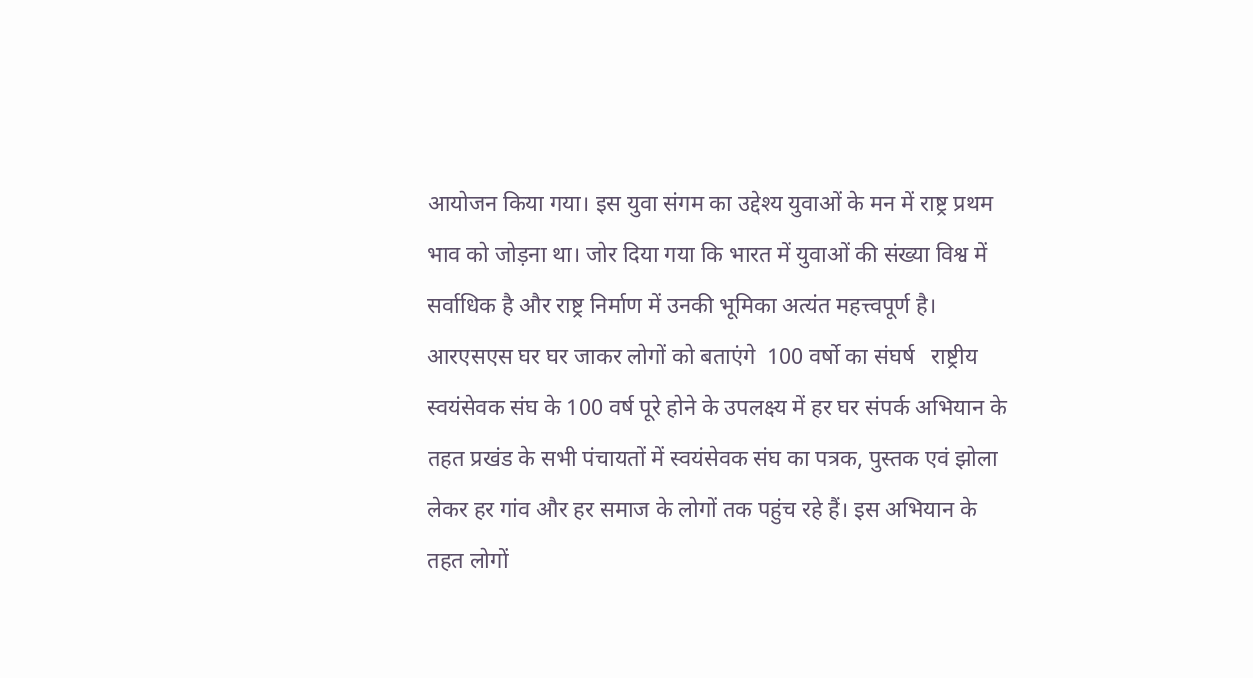आयोजन किया गया। इस युवा संगम का उद्देश्य युवाओं के मन में राष्ट्र प्रथम भाव को जोड़ना था। जोर दिया गया कि भारत में युवाओं की संख्या विश्व में सर्वाधिक है और राष्ट्र निर्माण में उनकी भूमिका अत्यंत महत्त्वपूर्ण है। आरएसएस घर घर जाकर लोगों को बताएंगे  100 वर्षो का संघर्ष   राष्ट्रीय स्वयंसेवक संघ के 100 वर्ष पूरे होने के उपलक्ष्य में हर घर संपर्क अभियान के तहत प्रखंड के सभी पंचायतों में स्वयंसेवक संघ का पत्रक, पुस्तक एवं झोला लेकर हर गांव और हर समाज के लोगों तक पहुंच रहे हैं। इस अभियान के तहत लोगों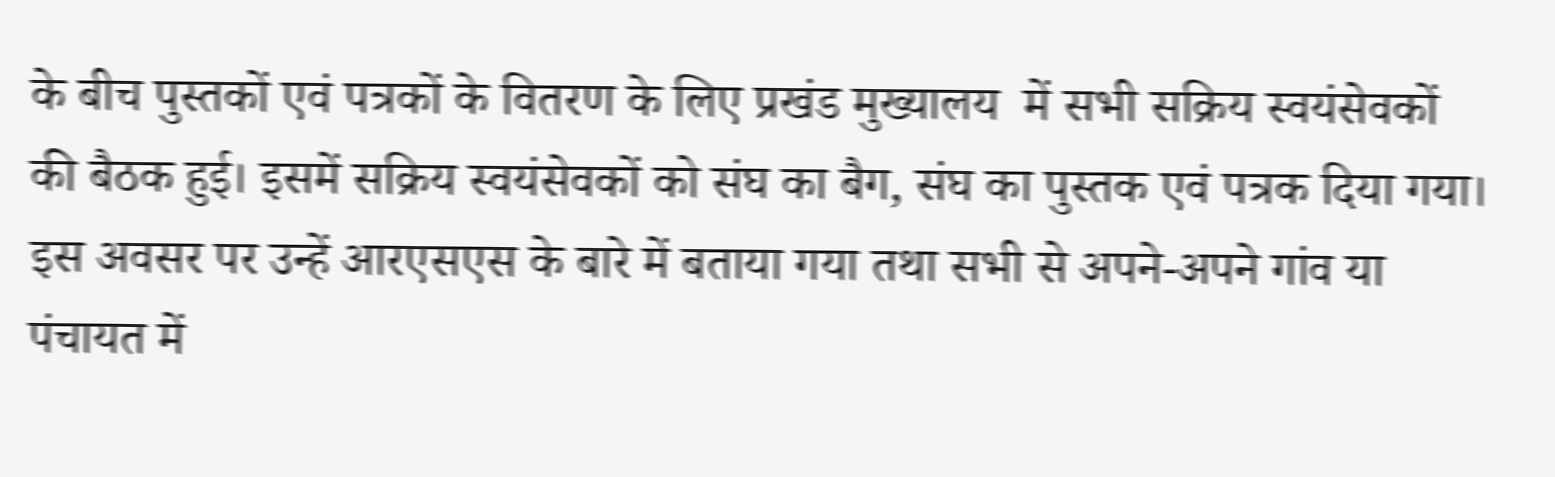के बीच पुस्तकों एवं पत्रकों के वितरण के लिए प्रखंड मुख्यालय  में सभी सक्रिय स्वयंसेवकों की बैठक हुई। इसमें सक्रिय स्वयंसेवकों को संघ का बैग, संघ का पुस्तक एवं पत्रक दिया गया। इस अवसर पर उन्हें आरएसएस के बारे में बताया गया तथा सभी से अपने-अपने गांव या पंचायत में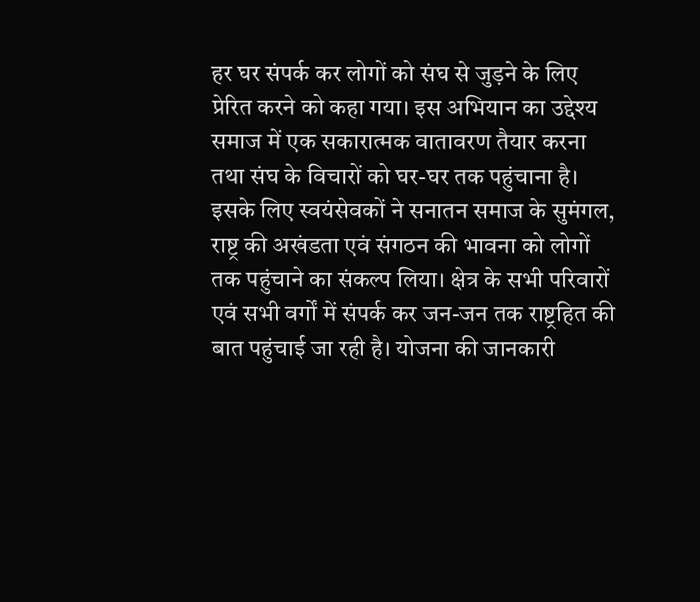हर घर संपर्क कर लोगों को संघ से जुड़ने के लिए प्रेरित करने को कहा गया। इस अभियान का उद्देश्य समाज में एक सकारात्मक वातावरण तैयार करना तथा संघ के विचारों को घर-घर तक पहुंचाना है। इसके लिए स्वयंसेवकों ने सनातन समाज के सुमंगल, राष्ट्र की अखंडता एवं संगठन की भावना को लोगों तक पहुंचाने का संकल्प लिया। क्षेत्र के सभी परिवारों एवं सभी वर्गों में संपर्क कर जन-जन तक राष्ट्रहित की बात पहुंचाई जा रही है। योजना की जानकारी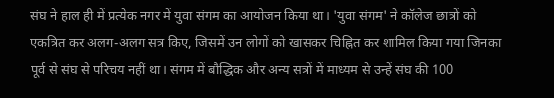संघ ने हाल ही में प्रत्येक नगर में युवा संगम का आयोजन किया था। 'युवा संगम' ने कॉलेज छात्रों को एकत्रित कर अलग-अलग सत्र किए, जिसमें उन लोगों को खासकर चिह्नित कर शामिल किया गया जिनका पूर्व से संघ से परिचय नहीं था। संगम में बौद्धिक और अन्य सत्रों में माध्यम से उन्हें संघ की 100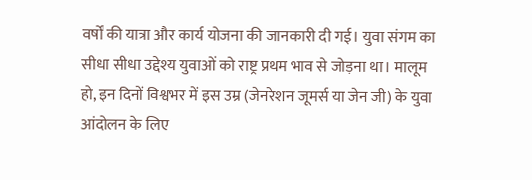वर्षों की यात्रा और कार्य योजना की जानकारी दी गई। युवा संगम का सीधा सीधा उद्देश्य युवाओं को राष्ट्र प्रथम भाव से जोड़ना था। मालूम हो, इन दिनों विश्वभर में इस उम्र (जेनरेशन जूमर्स या जेन जी) के युवा आंदोलन के लिए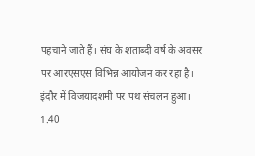पहचाने जाते हैं। संघ के शताब्दी वर्ष के अवसर पर आरएसएस विभिन्न आयोजन कर रहा है। इंदौर में विजयादशमी पर पथ संचलन हुआ। 1.40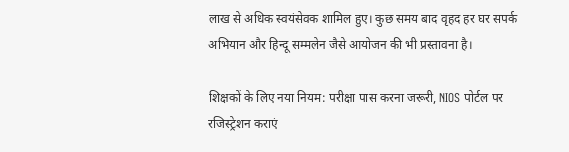लाख से अधिक स्वयंसेवक शामिल हुए। कुछ समय बाद वृहद हर घर सपर्क अभियान और हिन्दू सम्मलेन जैसे आयोजन की भी प्रस्तावना है।

शिक्षकों के लिए नया नियम: परीक्षा पास करना जरूरी, NIOS पोर्टल पर रजिस्ट्रेशन कराएं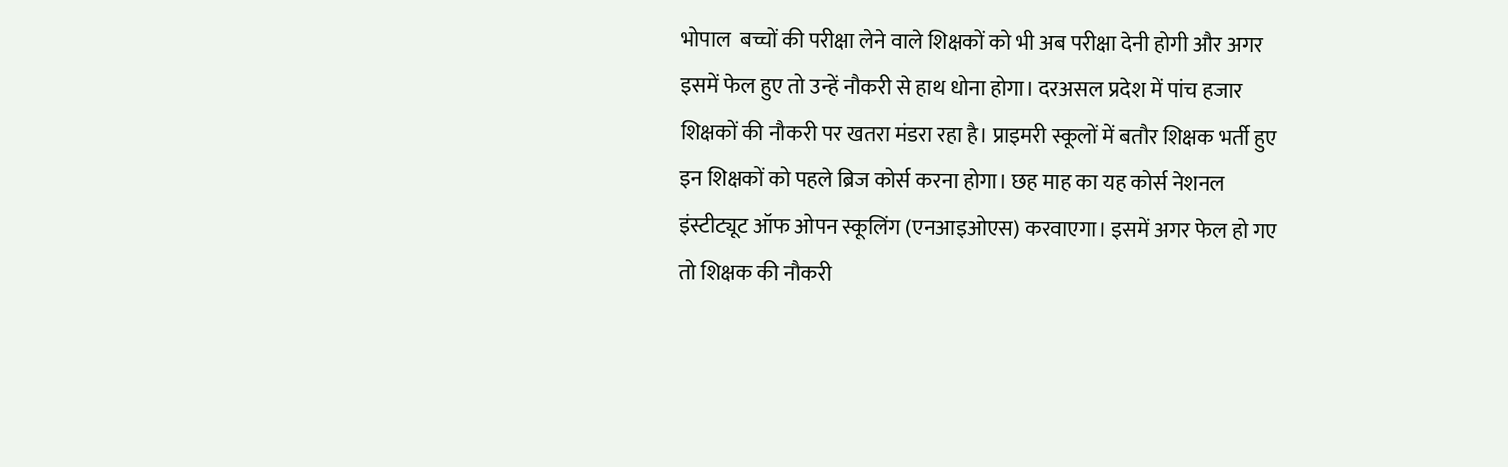भोपाल  बच्चों की परीक्षा लेने वाले शिक्षकों को भी अब परीक्षा देनी होगी और अगर इसमें फेल हुए तो उन्हें नौकरी से हाथ धोना होगा। दरअसल प्रदेश में पांच हजार शिक्षकों की नौकरी पर खतरा मंडरा रहा है। प्राइमरी स्कूलों में बतौर शिक्षक भर्ती हुए इन शिक्षकों को पहले ब्रिज कोर्स करना होगा। छह माह का यह कोर्स नेशनल इंस्टीट्यूट ऑफ ओपन स्कूलिंग (एनआइओएस) करवाएगा। इसमें अगर फेल हो गए तो शिक्षक की नौकरी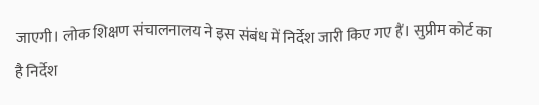जाएगी। लोक शिक्षण संचालनालय ने इस संबंध में निर्देश जारी किए गए हैं। सुप्रीम कोर्ट का है निर्देश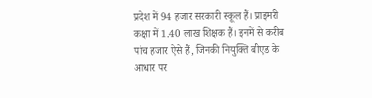प्रदेश में 94 हजार सरकारी स्कूल हैं। प्राइमरी कक्षा में 1.40 लाख शिक्षक हैं। इनमें से करीब पांच हजार ऐसे हैं, जिनकी नियुक्ति बीएड के आधार पर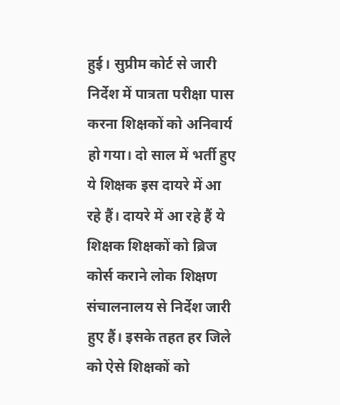हुई। सुप्रीम कोर्ट से जारी निर्देश में पात्रता परीक्षा पास करना शिक्षकों को अनिवार्य हो गया। दो साल में भर्ती हुए ये शिक्षक इस दायरे में आ रहे हैं। दायरे में आ रहे हैं ये शिक्षक शिक्षकों को ब्रिज कोर्स कराने लोक शिक्षण संचालनालय से निर्देश जारी हुए हैं। इसके तहत हर जिले को ऐसे शिक्षकों को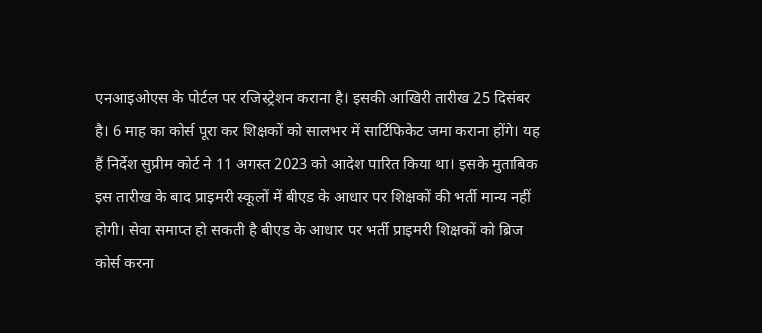एनआइओएस के पोर्टल पर रजिस्ट्रेशन कराना है। इसकी आखिरी तारीख 25 दिसंबर है। 6 माह का कोर्स पूरा कर शिक्षकों को सालभर में सार्टिफिकेट जमा कराना होंगे। यह हैं निर्देश सुप्रीम कोर्ट ने 11 अगस्त 2023 को आदेश पारित किया था। इसके मुताबिक इस तारीख के बाद प्राइमरी स्कूलों में बीएड के आधार पर शिक्षकों की भर्ती मान्य नहीं होगी। सेवा समाप्त हो सकती है बीएड के आधार पर भर्ती प्राइमरी शिक्षकों को ब्रिज कोर्स करना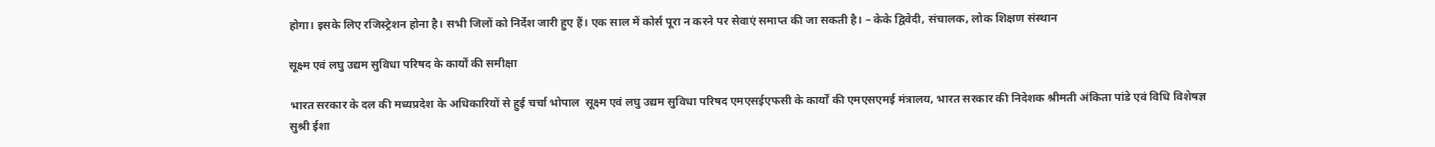होगा। इसके लिए रजिस्ट्रेशन होना है। सभी जिलों को निर्देश जारी हुए हैं। एक साल में कोर्स पूरा न करने पर सेवाएं समाप्त की जा सकती है। – केके द्विवेदी, संचालक, लोक शिक्षण संस्थान

सूक्ष्म एवं लघु उद्यम सुविधा परिषद के कार्यों की समीक्षा

भारत सरकार के दल की मध्यप्रदेश के अधिकारियों से हुई चर्चा भोपाल  सूक्ष्म एवं लघु उद्यम सुविधा परिषद एमएसईएफसी के कार्यों की एमएसएमई मंत्रालय, भारत सरकार की निदेशक श्रीमती अंकिता पांडे एवं विधि विशेषज्ञ सुश्री ईशा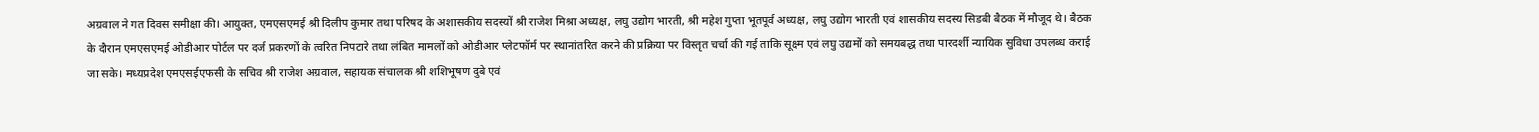अग्रवाल ने गत दिवस समीक्षा की। आयुक्त, एमएसएमई श्री दिलीप कुमार तथा परिषद के अशासकीय सदस्यों श्री राजेश मिश्रा अध्यक्ष, लघु उद्योग भारती, श्री महेश गुप्ता भूतपूर्व अध्यक्ष, लघु उद्योग भारती एवं शासकीय सदस्य सिडबी बैठक में मौजूद थे। बैठक के दौरान एमएसएमई ओडीआर पोर्टल पर दर्ज प्रकरणों के त्वरित निपटारे तथा लंबित मामलों को ओडीआर प्लेटफॉर्म पर स्थानांतरित करने की प्रक्रिया पर विस्तृत चर्चा की गई ताकि सूक्ष्म एवं लघु उद्यमों को समयबद्ध तथा पारदर्शी न्यायिक सुविधा उपलब्ध कराई जा सके। मध्यप्रदेश एमएसईएफसी के सचिव श्री राजेश अग्रवाल, सहायक संचालक श्री शशिभूषण दुबे एवं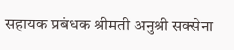सहायक प्रबंधक श्रीमती अनुश्री सक्सेना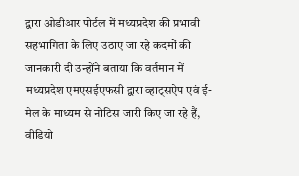द्वारा ओडीआर पोर्टल में मध्यप्रदेश की प्रभावी सहभागिता के लिए उठाए जा रहे कदमों की जानकारी दी उन्होंने बताया कि वर्तमान में मध्यप्रदेश एमएसईएफसी द्वारा व्हाट्सऐप एवं ई-मेल के माध्यम से नोटिस जारी किए जा रहे हैं, वीडियो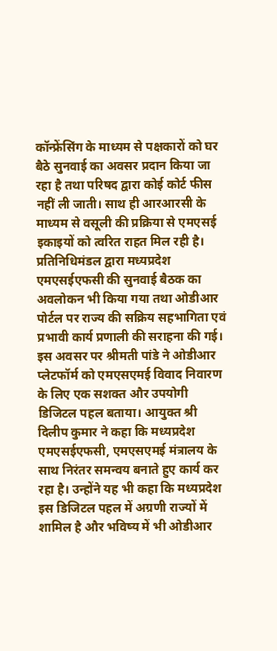कॉन्फ्रेंसिंग के माध्यम से पक्षकारों को घर बैठे सुनवाई का अवसर प्रदान किया जा रहा है तथा परिषद द्वारा कोई कोर्ट फीस नहीं ली जाती। साथ ही आरआरसी के माध्यम से वसूली की प्रक्रिया से एमएसई इकाइयों को त्वरित राहत मिल रही है। प्रतिनिधिमंडल द्वारा मध्यप्रदेश एमएसईएफसी की सुनवाई बैठक का अवलोकन भी किया गया तथा ओडीआर पोर्टल पर राज्य की सक्रिय सहभागिता एवं प्रभावी कार्य प्रणाली की सराहना की गई। इस अवसर पर श्रीमती पांडे ने ओडीआर प्लेटफॉर्म को एमएसएमई विवाद निवारण के लिए एक सशक्त और उपयोगी डिजिटल पहल बताया। आयुक्त श्री दिलीप कुमार ने कहा कि मध्यप्रदेश एमएसईएफसी, एमएसएमई मंत्रालय के साथ निरंतर समन्वय बनाते हुए कार्य कर रहा है। उन्होंने यह भी कहा कि मध्यप्रदेश इस डिजिटल पहल में अग्रणी राज्यों में शामिल है और भविष्य में भी ओडीआर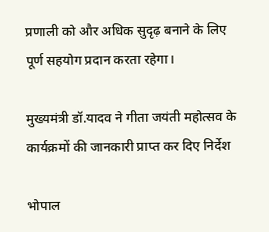प्रणाली को और अधिक सुदृढ़ बनाने के लिए पूर्ण सहयोग प्रदान करता रहेगा।

मुख्यमंत्री डॉ.यादव ने गीता जयंती महोत्सव के कार्यक्रमों की जानकारी प्राप्त कर दिए निर्देश

भोपाल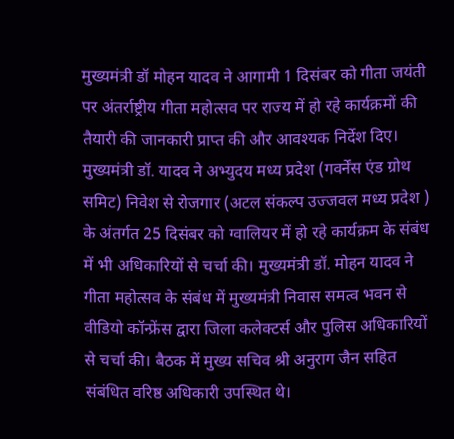मुख्यमंत्री डॉ मोहन यादव ने आगामी 1 दिसंबर को गीता जयंती पर अंतर्राष्ट्रीय गीता महोत्सव पर राज्य में हो रहे कार्यक्रमों की तैयारी की जानकारी प्राप्त की और आवश्यक निर्देश दिए। मुख्यमंत्री डॉ. यादव ने अभ्युदय मध्य प्रदेश (गवर्नेंस एंड ग्रोथ समिट) निवेश से रोजगार (अटल संकल्प उज्जवल मध्य प्रदेश ) के अंतर्गत 25 दिसंबर को ग्वालियर में हो रहे कार्यक्रम के संबंध में भी अधिकारियों से चर्चा की। मुख्यमंत्री डॉ. मोहन यादव ने गीता महोत्सव के संबंध में मुख्यमंत्री निवास समत्व भवन से वीडियो कॉन्फ्रेंस द्वारा जिला कलेक्टर्स और पुलिस अधिकारियों से चर्चा की। बैठक में मुख्य सचिव श्री अनुराग जैन सहित संबंधित वरिष्ठ अधिकारी उपस्थित थे।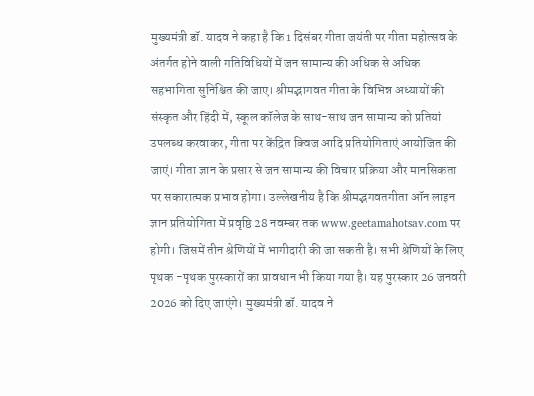मुख्यमंत्री डॉ. यादव ने कहा है कि 1 दिसंबर गीता जयंती पर गीता महोत्सव के अंतर्गत होने वाली गतिविधियों में जन सामान्य की अधिक से अधिक सहभागिता सुनिश्चित की जाए। श्रीमद्भागवत गीता के विभिन्न अध्यायों की संस्कृत और हिंदी में, स्कूल कॉलेज के साथ-साथ जन सामान्य को प्रतियां उपलब्ध करवाकर, गीता पर केंद्रित क्विज आदि प्रतियोगिताएं आयोजित की जाएं। गीता ज्ञान के प्रसार से जन सामान्य की विचार प्रक्रिया और मानसिकता पर सकारात्मक प्रभाव होगा। उल्लेखनीय है कि श्रीमद्भगवतगीता ऑन लाइन ज्ञान प्रतियोगिता में प्रवृष्ठि 28 नवम्बर तक www.geetamahotsav.com पर होगी। जिसमें तीन श्रेणियों में भागीदारी की जा सकती है। सभी श्रेणियों के लिए पृथक -पृथक पुरस्कारों का प्रावधान भी किया गया है। यह पुरस्कार 26 जनवरी 2026 को दिए जाएंगे। मुख्यमंत्री डॉ. यादव ने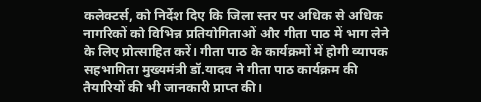कलेक्टर्स, को निर्देश दिए कि जिला स्तर पर अधिक से अधिक नागरिकों को विभिन्न प्रतियोगिताओं और गीता पाठ में भाग लेने के लिए प्रोत्साहित करें। गीता पाठ के कार्यक्रमों में होगी व्यापक सहभागिता मुख्यमंत्री डॉ.यादव ने गीता पाठ कार्यक्रम की तैयारियों की भी जानकारी प्राप्त की।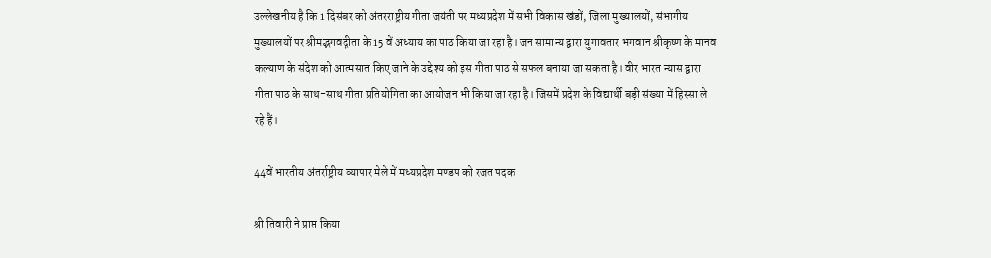उल्लेखनीय है कि 1 दिसंबर को अंतरराष्ट्रीय गीता जयंती पर मध्यप्रदेश में सभी विकास खंडों, जिला मुख्यालयों, संभागीय मुख्यालयों पर श्रीमद्भगवद्गीता के 15 वें अध्याय का पाठ किया जा रहा है। जन सामान्य द्वारा युगावतार भगवान श्रीकृष्ण के मानव कल्याण के संदेश को आत्मसात किए जाने के उद्देश्य को इस गीता पाठ से सफल बनाया जा सकता है। वीर भारत न्यास द्वारा गीता पाठ के साथ-साथ गीता प्रतियोगिता का आयोजन भी किया जा रहा है। जिसमें प्रदेश के विद्यार्थी बड़ी संख्या में हिस्सा ले रहे हैं।

44वें भारतीय अंतर्राष्ट्रीय व्यापार मेले में मध्यप्रदेश मण्डप को रजत पदक

श्री तिवारी ने प्राप्त किया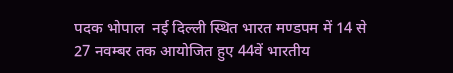पदक भोपाल  नई दिल्ली स्थित भारत मण्डपम में 14 से 27 नवम्बर तक आयोजित हुए 44वें भारतीय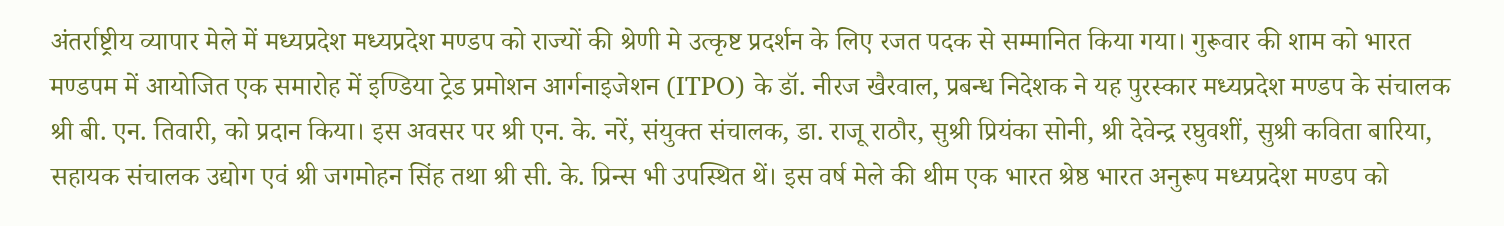अंतर्राष्ट्रीय व्यापार मेले में मध्यप्रदेश मध्यप्रदेश मण्डप को राज्यों की श्रेणी मे उत्कृष्ट प्रदर्शन के लिए रजत पदक से सम्मानित किया गया। गुरूवार की शाम को भारत मण्डपम में आयोजित एक समारोह में इण्डिया ट्रेड प्रमोशन आर्गनाइजेशन (ITPO) के डॉ. नीरज खैरवाल, प्रबन्ध निदेशक ने यह पुरस्कार मध्यप्रदेश मण्डप के संचालक श्री बी. एन. तिवारी, को प्रदान किया। इस अवसर पर श्री एन. के. नरें, संयुक्त संचालक, डा. राजू राठौर, सुश्री प्रियंका सोनी, श्री देवेन्द्र रघुवशीं, सुश्री कविता बारिया, सहायक संचालक उद्योग एवं श्री जगमोहन सिंह तथा श्री सी. के. प्रिन्स भी उपस्थित थें। इस वर्ष मेले की थीम एक भारत श्रेष्ठ भारत अनुरूप मध्यप्रदेश मण्डप को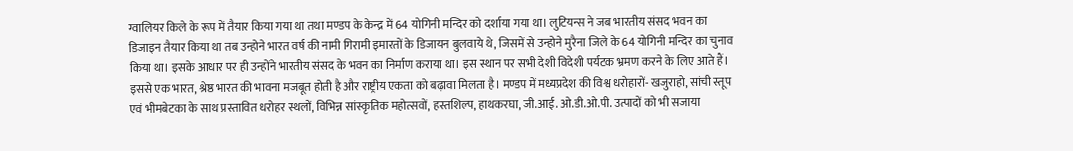ग्वालियर किले के रूप में तैयार किया गया था तथा मण्डप के केन्द्र में 64 योगिनी मन्दिर को दर्शाया गया था। लुटियन्स ने जब भारतीय संसद भवन का डिजाइन तैयार किया था तब उन्होने भारत वर्ष की नामी गिरामी इमारतों के डिजायन बुलवाये थे, जिसमें से उन्होने मुरैना जिले के 64 योगिनी मन्दिर का चुनाव किया था। इसके आधार पर ही उन्होंने भारतीय संसद के भवन का निर्माण कराया था। इस स्थान पर सभी देशी विदेशी पर्यटक भ्रमण करने के लिए आते हैं। इससे एक भारत, श्रेष्ठ भारत की भावना मजबूत होती है और राष्ट्रीय एकता को बढ़ावा मिलता है। मण्डप में मध्यप्रदेश की विश्व धरोहारों- खजुराहो, सांची स्तूप एवं भीमबेटका के साथ प्रस्तावित धरोहर स्थलों, विभिन्न सांस्कृतिक महोत्सवों, हस्तशिल्प, हाथकरघा, जी.आई. ओ.डी.ओ.पी. उत्पादों को भी सजाया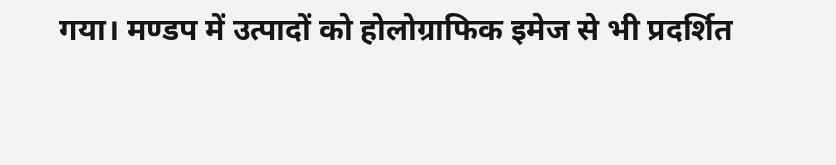गया। मण्डप में उत्पादों को होलोग्राफिक इमेज से भी प्रदर्शित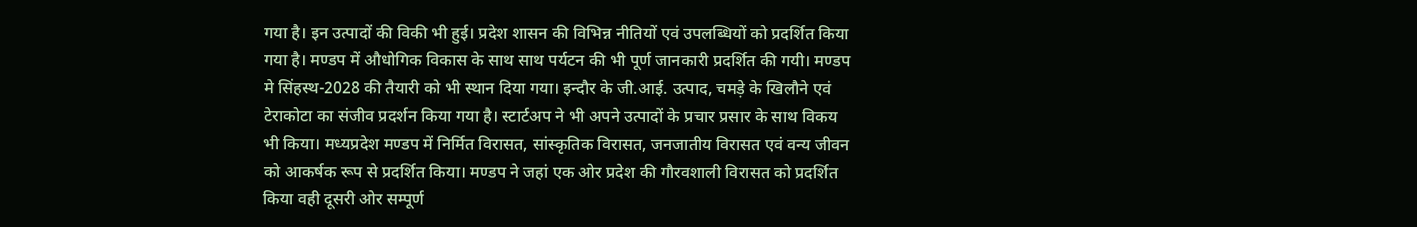गया है। इन उत्पादों की विकी भी हुई। प्रदेश शासन की विभिन्न नीतियों एवं उपलब्धियों को प्रदर्शित किया गया है। मण्डप में औधोगिक विकास के साथ साथ पर्यटन की भी पूर्ण जानकारी प्रदर्शित की गयी। मण्डप मे सिंहस्थ-2028 की तैयारी को भी स्थान दिया गया। इन्दौर के जी.आई. उत्पाद, चमड़े के खिलौने एवं टेराकोटा का संजीव प्रदर्शन किया गया है। स्टार्टअप ने भी अपने उत्पादों के प्रचार प्रसार के साथ विकय भी किया। मध्यप्रदेश मण्डप में निर्मित विरासत, सांस्कृतिक विरासत, जनजातीय विरासत एवं वन्य जीवन को आकर्षक रूप से प्रदर्शित किया। मण्डप ने जहां एक ओर प्रदेश की गौरवशाली विरासत को प्रदर्शित किया वही दूसरी ओर सम्पूर्ण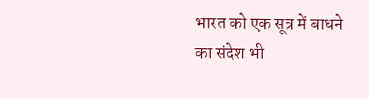भारत को एक सूत्र में बाधने का संदेश भी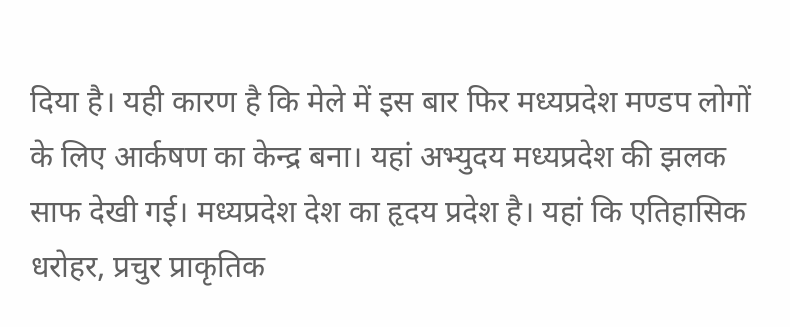दिया है। यही कारण है कि मेले में इस बार फिर मध्यप्रदेश मण्डप लोगों के लिए आर्कषण का केन्द्र बना। यहां अभ्युदय मध्यप्रदेश की झलक साफ देखी गई। मध्यप्रदेश देश का हृदय प्रदेश है। यहां कि एतिहासिक धरोहर, प्रचुर प्राकृतिक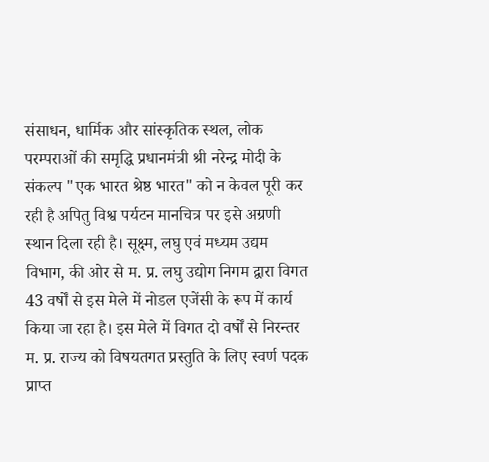संसाधन, धार्मिक और सांस्कृतिक स्थल, लोक परम्पराओं की समृद्धि प्रधानमंत्री श्री नरेन्द्र मोदी के संकल्प "एक भारत श्रेष्ठ भारत" को न केवल पूरी कर रही है अपितु विश्व पर्यटन मानचित्र पर इसे अग्रणी स्थान दिला रही है। सूक्ष्म, लघु एवं मध्यम उद्यम विभाग, की ओर से म. प्र. लघु उद्योग निगम द्वारा विगत 43 वर्षों से इस मेले में नोडल एजेंसी के रूप में कार्य किया जा रहा है। इस मेले में विगत दो वर्षों से निरन्तर म. प्र. राज्य को विषयतगत प्रस्तुति के लिए स्वर्ण पदक प्राप्त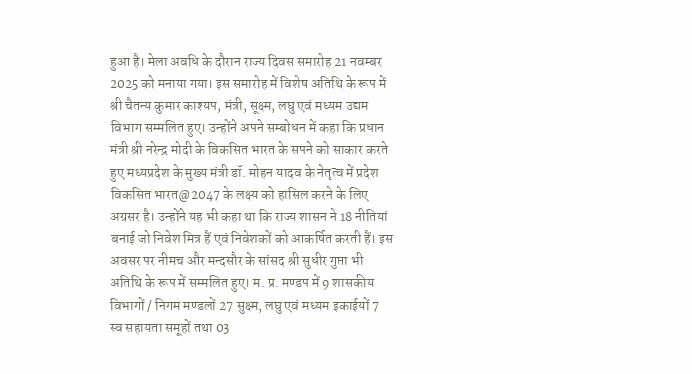हुआ है। मेला अवधि के दौरान राज्य दिवस समारोह 21 नवम्बर 2025 को मनाया गया। इस समारोह में विशेष अतिथि के रूप में श्री चैतन्य कुमार काश्यप, मंत्री, सूक्ष्म, लघु एवं मध्यम उद्यम विभाग सम्मलित हुए। उन्होंने अपने सम्बोधन में कहा कि प्रधान मंत्री श्री नरेन्द्र मोदी के विकसित भारत के सपने को साकार करते हुए मध्यप्रदेश के मुख्य मंत्री डॉ. मोहन यादव के नेतृत्व में प्रदेश विकसित भारत@2047 के लक्ष्य को हासिल करने के लिए अग्रसर है। उन्होंने यह भी कहा था कि राज्य शासन ने 18 नीतियां बनाई जो निवेश मित्र हैं एवं निवेशकों को आकर्षित करती हैं। इस अवसर पर नीमच और मन्दसौर के सांसद श्री सुधीर गुप्ता भी अतिथि के रूप में सम्मलित हुए। म. प्र. मण्डप में 9 शासकीय विभागों / निगम मण्डलों 27 सुक्ष्म, लघु एवं मध्यम इकाईयों 7 स्व सहायता समूहों तथा 03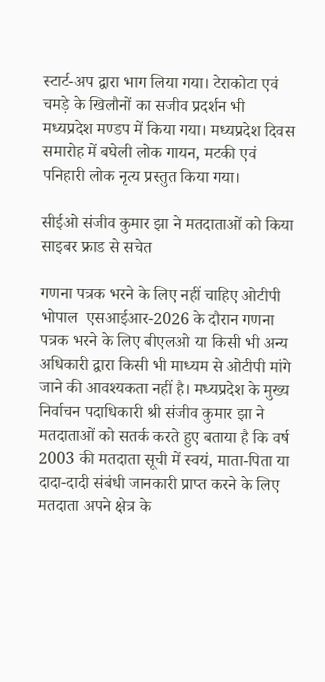स्टार्ट-अप द्वारा भाग लिया गया। टेराकोटा एवं चमड़े के खिलौनों का सजीव प्रदर्शन भी मध्यप्रदेश मण्डप में किया गया। मध्यप्रदेश दिवस समारोह में बघेली लोक गायन, मटकी एवं पनिहारी लोक नृत्य प्रस्तुत किया गया।

सीईओ संजीव कुमार झा ने मतदाताओं को किया साइबर फ्राड से सचेत

गणना पत्रक भरने के लिए नहीं चाहिए ओटीपी भोपाल  एसआईआर-2026 के दौरान गणना पत्रक भरने के लिए बीएलओ या किसी भी अन्य अधिकारी द्वारा किसी भी माध्यम से ओटीपी मांगे जाने की आवश्यकता नहीं है। मध्यप्रदेश के मुख्य निर्वाचन पदाधिकारी श्री संजीव कुमार झा ने मतदाताओं को सतर्क करते हुए बताया है कि वर्ष 2003 की मतदाता सूची में स्वयं, माता-पिता या दादा-दादी संबंधी जानकारी प्राप्त करने के लिए मतदाता अपने क्षेत्र के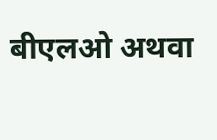बीएलओ अथवा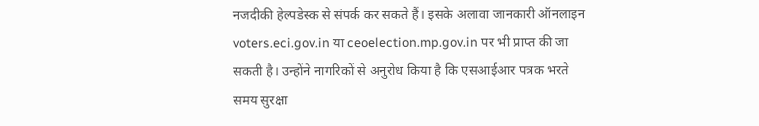नजदीकी हेल्पडेस्क से संपर्क कर सकते हैं। इसके अलावा जानकारी ऑनलाइन voters.eci.gov.in या ceoelection.mp.gov.in पर भी प्राप्त की जा सकती है। उन्होंने नागरिकों से अनुरोध किया है कि एसआईआर पत्रक भरते समय सुरक्षा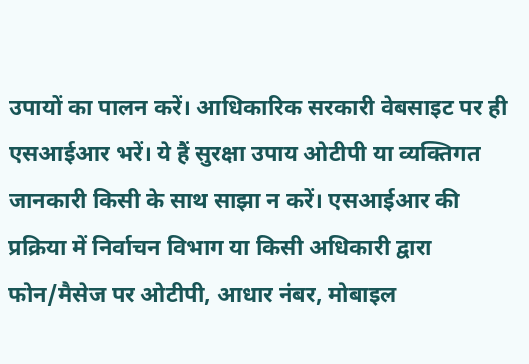उपायों का पालन करें। आधिकारिक सरकारी वेबसाइट पर ही एसआईआर भरें। ये हैं सुरक्षा उपाय ओटीपी या व्यक्तिगत जानकारी किसी के साथ साझा न करें। एसआईआर की प्रक्रिया में निर्वाचन विभाग या किसी अधिकारी द्वारा फोन/मैसेज पर ओटीपी, आधार नंबर, मोबाइल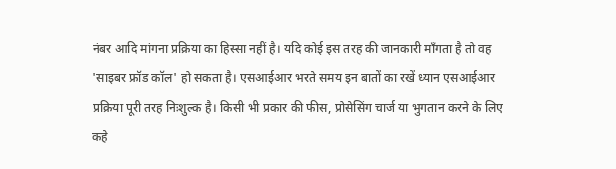नंबर आदि मांगना प्रक्रिया का हिस्सा नहीं है। यदि कोई इस तरह की जानकारी माँगता है तो वह 'साइबर फ्रॉड कॉल' हो सकता है। एसआईआर भरते समय इन बातों का रखें ध्यान एसआईआर प्रक्रिया पूरी तरह निःशुल्क है। किसी भी प्रकार की फीस, प्रोसेसिंग चार्ज या भुगतान करने के लिए कहे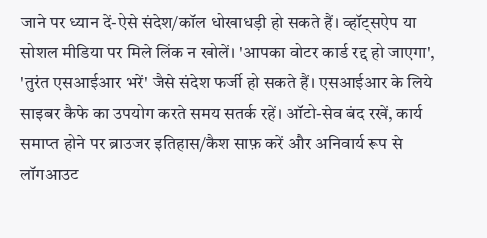जाने पर ध्यान दें-ऐसे संदेश/कॉल धोखाधड़ी हो सकते हैं। व्हॉट्सऐप या सोशल मीडिया पर मिले लिंक न खोलें। 'आपका वोटर कार्ड रद्द हो जाएगा', 'तुरंत एसआईआर भरें' जैसे संदेश फर्जी हो सकते हैं। एसआईआर के लिये साइबर कैफे का उपयोग करते समय सतर्क रहें। ऑटो-सेव बंद रखें, कार्य समाप्त होने पर ब्राउजर इतिहास/कैश साफ़ करें और अनिवार्य रूप से लॉगआउट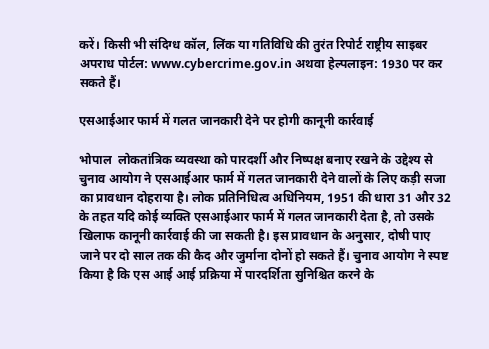करें। किसी भी संदिग्ध कॉल, लिंक या गतिविधि की तुरंत रिपोर्ट राष्ट्रीय साइबर अपराध पोर्टल: www.cybercrime.gov.in अथवा हेल्पलाइन: 1930 पर कर सकते हैं।

एसआईआर फार्म में गलत जानकारी देने पर होगी कानूनी कार्रवाई

भोपाल  लोकतांत्रिक व्यवस्था को पारदर्शी और निष्पक्ष बनाए रखने के उद्देश्य से चुनाव आयोग ने एसआईआर फार्म में गलत जानकारी देने वालों के लिए कड़ी सजा का प्रावधान दोहराया है। लोक प्रतिनिधित्व अधिनियम, 1951 की धारा 31 और 32 के तहत यदि कोई व्यक्ति एसआईआर फार्म में गलत जानकारी देता है, तो उसके खिलाफ कानूनी कार्रवाई की जा सकती है। इस प्रावधान के अनुसार, दोषी पाए जाने पर दो साल तक की कैद और जुर्माना दोनों हो सकते हैं। चुनाव आयोग ने स्पष्ट किया है कि एस आई आई प्रक्रिया में पारदर्शिता सुनिश्चित करने के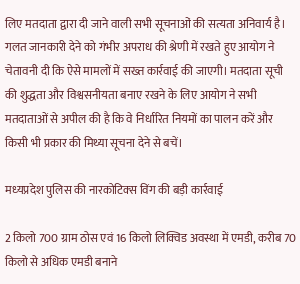लिए मतदाता द्वारा दी जाने वाली सभी सूचनाओं की सत्यता अनिवार्य है। गलत जानकारी देने को गंभीर अपराध की श्रेणी में रखते हुए आयोग ने चेतावनी दी कि ऐसे मामलों में सख्त कार्रवाई की जाएगी। मतदाता सूची की शुद्धता और विश्वसनीयता बनाए रखने के लिए आयोग ने सभी मतदाताओं से अपील की है कि वे निर्धारित नियमों का पालन करें और किसी भी प्रकार की मिथ्या सूचना देने से बचें।

मध्‍यप्रदेश पुलिस की नारकोटिक्‍स विंग की बड़ी कार्रवाई

2 किलो 700 ग्राम ठोस एवं 16 किलो लिक्विड अवस्था में एमडी, करीब 70 किलो से अधिक एमडी बनाने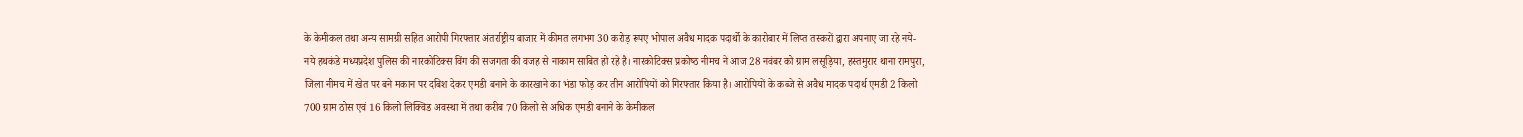के केमीकल तथा अन्य सामग्री सहित आरोपी गिरफ्तार अंतर्राष्ट्रीय बाजार में कीमत लगभग 30 करोड़ रूपए भोपाल अवैध मादक पदार्थो के कारोबार में लिप्‍त तस्‍करों द्वारा अपनाए जा रहे नये-नये हथकंडे मध्‍यप्रदेश पुलिस की नारकोटिक्‍स विंग की सजगता की वजह से नाकाम साबित हो रहे है। नारकोटिक्‍स प्रकोष्‍ठ नीमच ने आज 28 नवंबर को ग्राम लसूड़िया, हस्तमुरार थाना रामपुरा, जिला नीमच में खेत पर बने मकान पर दबिश देकर एमडी बनाने के कारखाने का भंडा फोड़ कर तीन आरोपियों को गिरफ्तार किया है। आरोपियों के कब्जे से अवैध मादक पदार्थ एमडी 2 किलो 700 ग्राम ठोस एवं 16 किलो लिक्विड अवस्था में तथा करीब 70 किलो से अधिक एमडी बनाने के केमीकल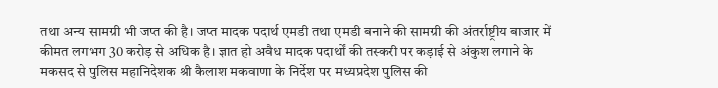तथा अन्य सामग्री भी जप्त की है। जप्त मादक पदार्थ एमडी तथा एमडी बनाने की सामग्री की अंतर्राष्ट्रीय बाजार में कीमत लगभग 30 करोड़ से अधिक है। ज्ञात हो अवैध मादक पदार्थों की तस्‍करी पर कड़ाई से अंकुश लगाने के मकसद से पुलिस महानिदेशक श्री कैलाश मकवाणा के निर्देश पर मध्‍यप्रदेश पुलिस की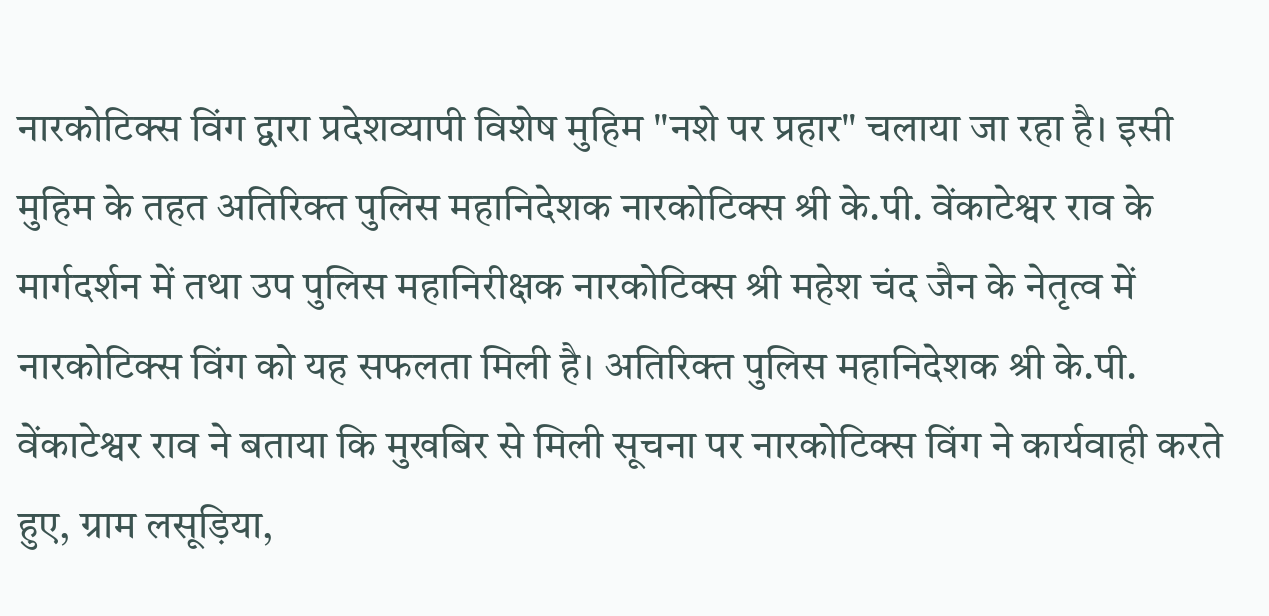नारकोटिक्‍स विंग द्वारा प्रदेशव्‍यापी विशेष मुहिम "नशे पर प्रहार" चलाया जा रहा है। इसी मुहिम के तहत अतिरिक्‍त पुलिस महानिदेशक नारकोटिक्‍स श्री के.पी. वेंकाटेश्वर राव के मार्गदर्शन में तथा उप पुलिस महानिरीक्षक नारकोटिक्स श्री महेश चंद जैन के नेतृत्व में नारकोटिक्‍स विंग को यह सफलता मिली है। अतिरिक्‍त पुलिस महानिदेशक श्री के.पी. वेंकाटेश्वर राव ने बताया कि मुखबिर से मिली सूचना पर नारकोटिक्‍स विंग ने कार्यवाही करते हुए, ग्राम लसूड़िया,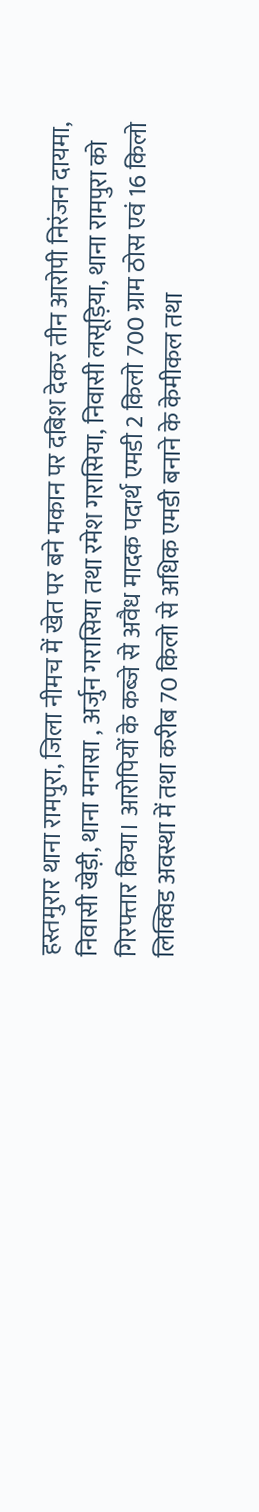हस्तमुरार थाना रामपुरा, जिला नीमच में खेत पर बने मकान पर दबिश देकर तीन आरोपी निरंजन दायमा, निवासी खेड़ी, थाना मनासा , अर्जुन गरासिया तथा रमेश गरासिया, निवासी लसूड़िया, थाना रामपुरा को गिरफ्तार किया। आरोपियों के कब्‍जे से अवैध मादक पदार्थ एमडी 2 किलो 700 ग्राम ठोस एवं 16 किलो लिक्विड अवस्था में तथा करीब 70 किलो से अधिक एमडी बनाने के केमीकल तथा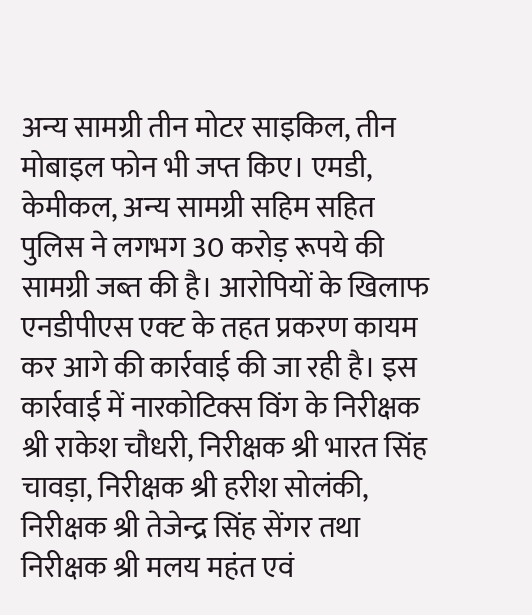अन्य सामग्री तीन मोटर साइकिल, तीन मोबाइल फोन भी जप्त किए। एमडी, केमीकल, अन्‍य सामग्री सहिम सहित पुलिस ने लगभग 30 करोड़ रूपये की सामग्री जब्‍त की है। आरोपियों के खिलाफ एनडीपीएस एक्‍ट के तहत प्रकरण कायम कर आगे की कार्रवाई की जा रही है। इस कार्रवाई में नारकोटिक्स विंग के निरीक्षक श्री राकेश चौधरी, निरीक्षक श्री भारत सिंह चावड़ा, निरीक्षक श्री हरीश सोलंकी, निरीक्षक श्री तेजेन्द्र सिंह सेंगर तथा निरीक्षक श्री मलय महंत एवं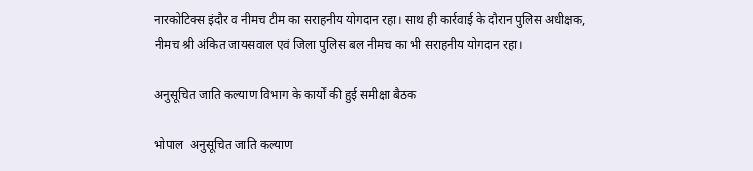नारकोटिक्स इंदौर व नीमच टीम का सराहनीय योगदान रहा। साथ ही कार्रवाई के दौरान पुलिस अधीक्षक, नीमच श्री अंकित जायसवाल एवं जिला पुलिस बल नीमच का भी सराहनीय योगदान रहा।

अनुसूचित जाति कल्याण विभाग के कार्यों की हुई समीक्षा बैठक

भोपाल  अनुसूचित जाति कल्याण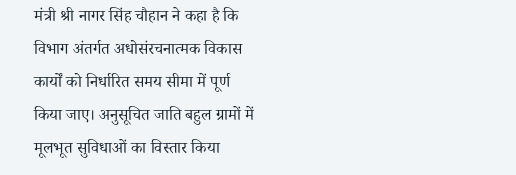मंत्री श्री नागर सिंह चौहान ने कहा है कि विभाग अंतर्गत अधोसंरचनात्‍मक विकास कार्यों को निर्धारित समय सीमा में पूर्ण किया जाए। अनुसूचित जाति बहुल ग्रामों में मूलभूत सुविधाओं का विस्तार किया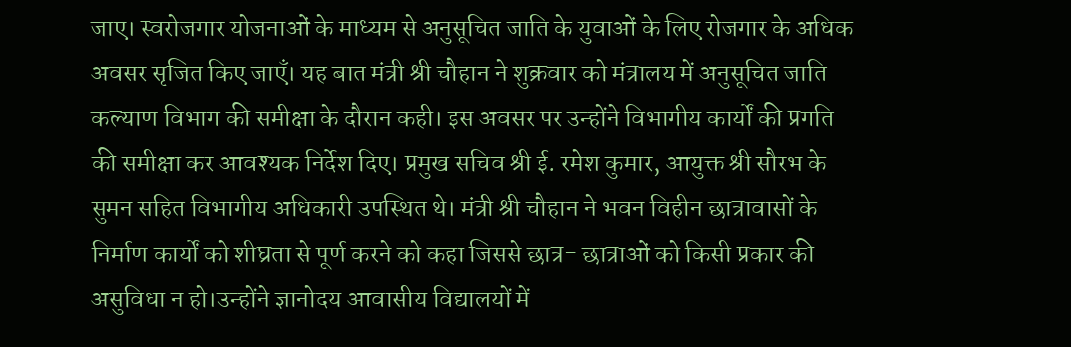जाए। स्वरोजगार योजनाओं के माध्यम से अनुसूचित जाति के युवाओं के लिए रोजगार के अधिक अवसर सृजित किए जाएँ। यह बात मंत्री श्री चौहान ने शुक्रवार को मंत्रालय में अनुसूचित जाति कल्‍याण विभाग की समीक्षा के दौरान कही। इस अवसर पर उन्होंने विभागीय कार्यों की प्रगति की समीक्षा कर आवश्यक निर्देश दिए। प्रमुख सचिव श्री ई. रमेश कुमार, आयुक्त श्री सौरभ के सुमन सहित विभागीय अधिकारी उपस्थित थे। मंत्री श्री चौहान ने भवन विहीन छात्रावासों के निर्माण कार्यों को शीघ्रता से पूर्ण करने को कहा जिससे छात्र- छात्राओं को किसी प्रकार की असुविधा न हो।उन्होंने ज्ञानोदय आवासीय विद्यालयों में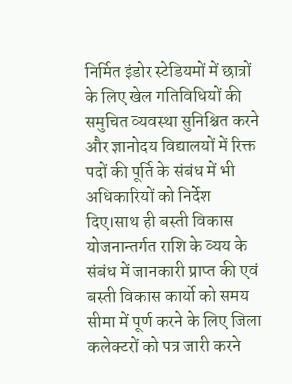निर्मित इंडोर स्‍टेडियमों में छात्रों के लिए खेल गतिविधियों की समुचित व्यवस्था सुनिश्चित करने और ज्ञानोदय विद्यालयों में रिक्त पदों की पूर्ति के संबंध में भी अधिकारियों को निर्देश दिए।साथ ही बस्‍ती विकास योजनान्तर्गत राशि के व्‍यय के संबंध में जानकारी प्राप्‍त की एवं बस्‍ती विकास कार्यो को समय सीमा में पूर्ण करने के लिए जिला कलेक्‍टरों को पत्र जारी करने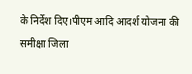के निर्देश दिए।पीएम आदि आदर्श योजना की समीक्षा जिला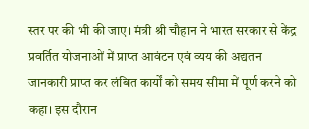स्तर पर की भी की जाए। मंत्री श्री चौहान ने भारत सरकार से केंद्र प्रवर्तित योजनाओं में प्राप्‍त आवंटन एवं व्‍यय की अद्यतन जानकारी प्राप्‍त कर लंबित कार्यों को समय सीमा में पूर्ण करने को कहा। इस दौरान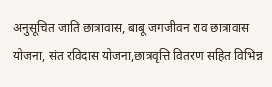अनुसूचित जाति छात्रावास, बाबू जगजीवन राव छात्रावास योजना, संत रविदास योजना,छात्रवृत्ति वितरण सहित विभिन्न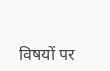विषयों पर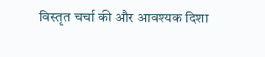विस्तृत चर्चा की और आवश्यक दिशा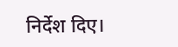निर्देश दिए।